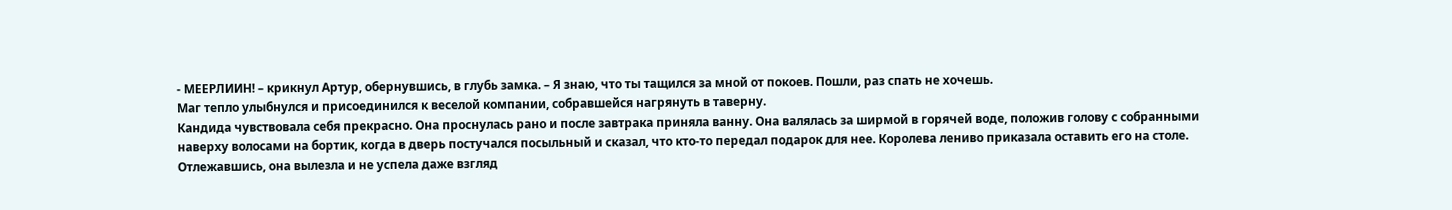- МЕЕРЛИИН! – крикнул Артур, обернувшись, в глубь замка. – Я знаю, что ты тащился за мной от покоев. Пошли, раз спать не хочешь.
Маг тепло улыбнулся и присоединился к веселой компании, собравшейся нагрянуть в таверну.
Кандида чувствовала себя прекрасно. Она проснулась рано и после завтрака приняла ванну. Она валялась за ширмой в горячей воде, положив голову с собранными наверху волосами на бортик, когда в дверь постучался посыльный и сказал, что кто-то передал подарок для нее. Королева лениво приказала оставить его на столе. Отлежавшись, она вылезла и не успела даже взгляд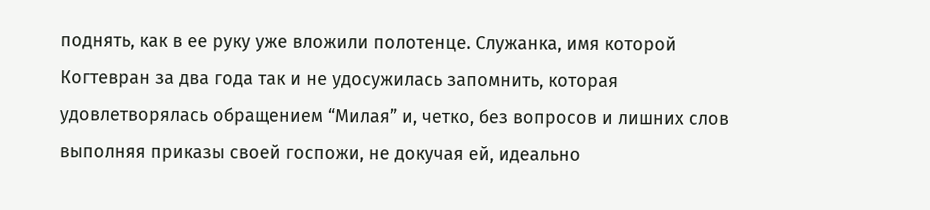поднять, как в ее руку уже вложили полотенце. Служанка, имя которой Когтевран за два года так и не удосужилась запомнить, которая удовлетворялась обращением “Милая” и, четко, без вопросов и лишних слов выполняя приказы своей госпожи, не докучая ей, идеально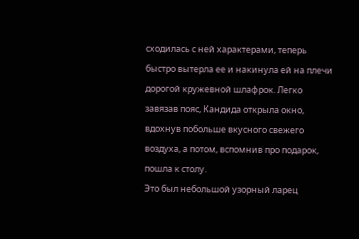сходилась с ней характерами, теперь быстро вытерла ее и накинула ей на плечи дорогой кружевной шлафрок. Легко завязав пояс, Кандида открыла окно, вдохнув побольше вкусного свежего воздуха, а потом, вспомнив про подарок, пошла к столу.
Это был небольшой узорный ларец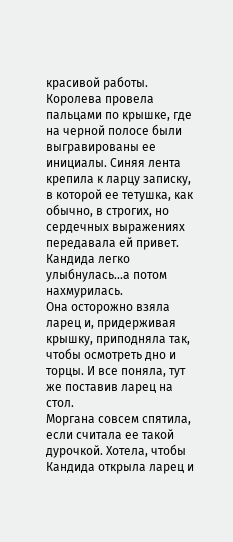красивой работы. Королева провела пальцами по крышке, где на черной полосе были выгравированы ее инициалы. Синяя лента крепила к ларцу записку, в которой ее тетушка, как обычно, в строгих, но сердечных выражениях передавала ей привет. Кандида легко улыбнулась...а потом нахмурилась.
Она осторожно взяла ларец и, придерживая крышку, приподняла так, чтобы осмотреть дно и торцы. И все поняла, тут же поставив ларец на стол.
Моргана совсем спятила, если считала ее такой дурочкой. Хотела, чтобы Кандида открыла ларец и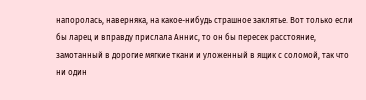напоролась, наверняка, на какое-нибудь страшное заклятье. Вот только если бы ларец и вправду прислала Аннис, то он бы пересек расстояние, замотанный в дорогие мягкие ткани и уложенный в ящик с соломой, так что ни один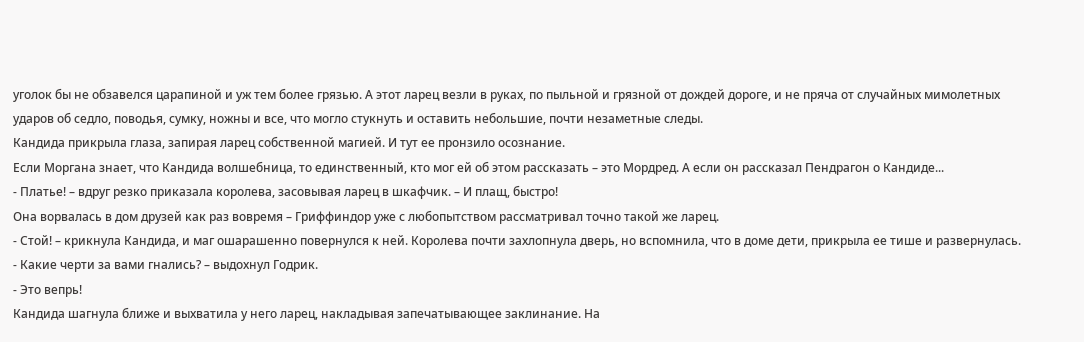уголок бы не обзавелся царапиной и уж тем более грязью. А этот ларец везли в руках, по пыльной и грязной от дождей дороге, и не пряча от случайных мимолетных ударов об седло, поводья, сумку, ножны и все, что могло стукнуть и оставить небольшие, почти незаметные следы.
Кандида прикрыла глаза, запирая ларец собственной магией. И тут ее пронзило осознание.
Если Моргана знает, что Кандида волшебница, то единственный, кто мог ей об этом рассказать – это Мордред. А если он рассказал Пендрагон о Кандиде...
- Платье! – вдруг резко приказала королева, засовывая ларец в шкафчик. – И плащ, быстро!
Она ворвалась в дом друзей как раз вовремя – Гриффиндор уже с любопытством рассматривал точно такой же ларец.
- Стой! – крикнула Кандида, и маг ошарашенно повернулся к ней. Королева почти захлопнула дверь, но вспомнила, что в доме дети, прикрыла ее тише и развернулась.
- Какие черти за вами гнались? – выдохнул Годрик.
- Это вепрь!
Кандида шагнула ближе и выхватила у него ларец, накладывая запечатывающее заклинание. На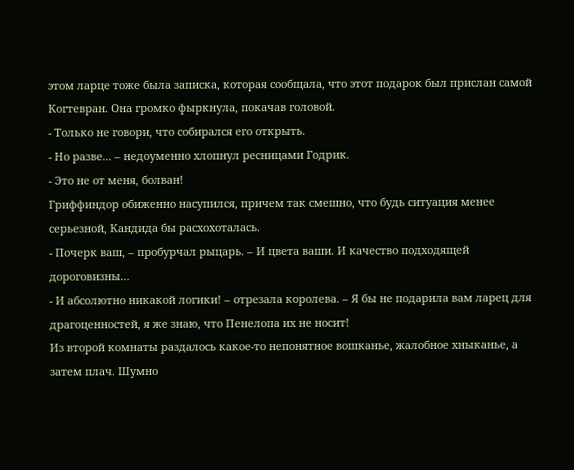этом ларце тоже была записка, которая сообщала, что этот подарок был прислан самой Когтевран. Она громко фыркнула, покачав головой.
- Только не говори, что собирался его открыть.
- Но разве... – недоуменно хлопнул ресницами Годрик.
- Это не от меня, болван!
Гриффиндор обиженно насупился, причем так смешно, что будь ситуация менее серьезной, Кандида бы расхохоталась.
- Почерк ваш, – пробурчал рыцарь. – И цвета ваши. И качество подходящей дороговизны…
- И абсолютно никакой логики! – отрезала королева. – Я бы не подарила вам ларец для драгоценностей, я же знаю, что Пенелопа их не носит!
Из второй комнаты раздалось какое-то непонятное вошканье, жалобное хныканье, а затем плач. Шумно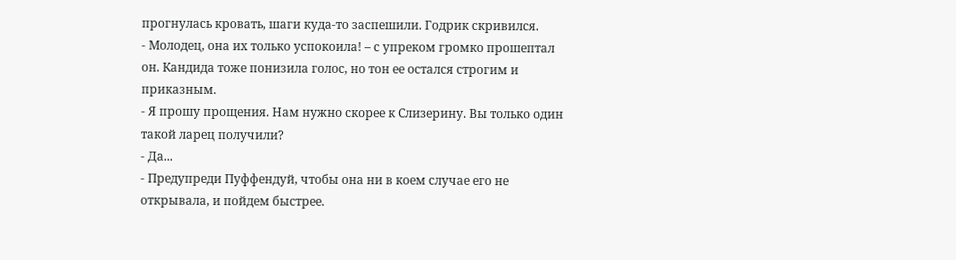прогнулась кровать, шаги куда-то заспешили. Годрик скривился.
- Молодец, она их только успокоила! – с упреком громко прошептал он. Кандида тоже понизила голос, но тон ее остался строгим и приказным.
- Я прошу прощения. Нам нужно скорее к Слизерину. Вы только один такой ларец получили?
- Да...
- Предупреди Пуффендуй, чтобы она ни в коем случае его не открывала, и пойдем быстрее.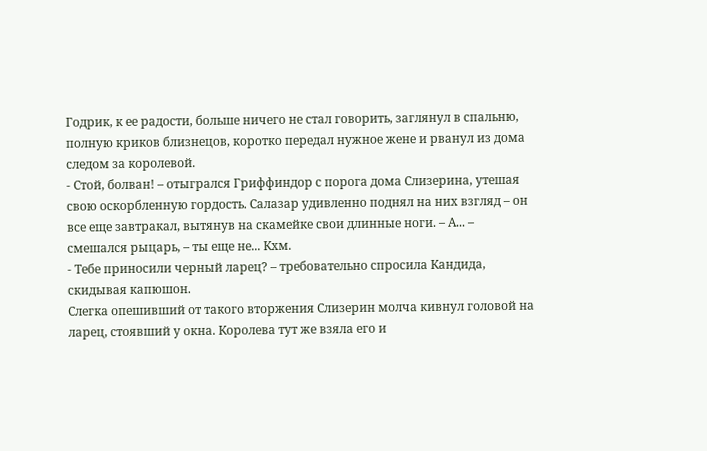Годрик, к ее радости, больше ничего не стал говорить, заглянул в спальню, полную криков близнецов, коротко передал нужное жене и рванул из дома следом за королевой.
- Стой, болван! – отыгрался Гриффиндор с порога дома Слизерина, утешая свою оскорбленную гордость. Салазар удивленно поднял на них взгляд – он все еще завтракал, вытянув на скамейке свои длинные ноги. – А... – смешался рыцарь, – ты еще не... Кхм.
- Тебе приносили черный ларец? – требовательно спросила Кандида, скидывая капюшон.
Слегка опешивший от такого вторжения Слизерин молча кивнул головой на ларец, стоявший у окна. Королева тут же взяла его и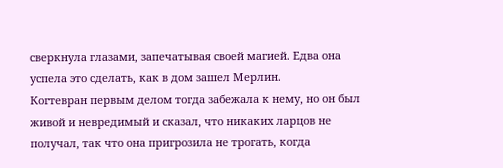сверкнула глазами, запечатывая своей магией. Едва она успела это сделать, как в дом зашел Мерлин.
Когтевран первым делом тогда забежала к нему, но он был живой и невредимый и сказал, что никаких ларцов не получал, так что она пригрозила не трогать, когда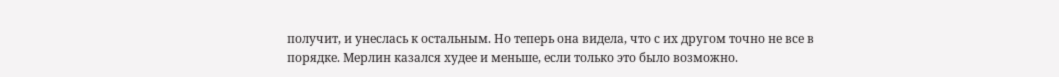получит, и унеслась к остальным. Но теперь она видела, что с их другом точно не все в порядке. Мерлин казался худее и меньше, если только это было возможно.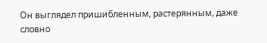Он выглядел пришибленным, растерянным, даже словно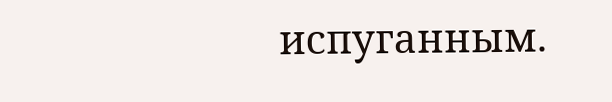испуганным.